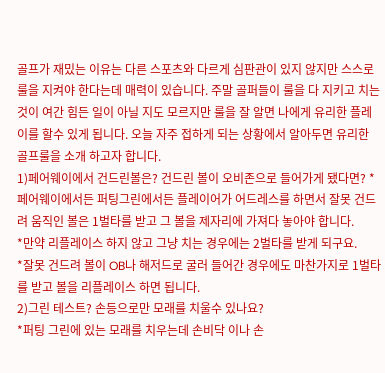골프가 재밌는 이유는 다른 스포츠와 다르게 심판관이 있지 않지만 스스로 룰을 지켜야 한다는데 매력이 있습니다. 주말 골퍼들이 룰을 다 지키고 치는 것이 여간 힘든 일이 아닐 지도 모르지만 룰을 잘 알면 나에게 유리한 플레이를 할수 있게 됩니다. 오늘 자주 접하게 되는 상황에서 알아두면 유리한 골프룰을 소개 하고자 합니다.
1)페어웨이에서 건드린볼은? 건드린 볼이 오비존으로 들어가게 됐다면? *페어웨이에서든 퍼팅그린에서든 플레이어가 어드레스를 하면서 잘못 건드려 움직인 볼은 1벌타를 받고 그 볼을 제자리에 가져다 놓아야 합니다.
*만약 리플레이스 하지 않고 그냥 치는 경우에는 2벌타를 받게 되구요.
*잘못 건드려 볼이 OB나 해저드로 굴러 들어간 경우에도 마찬가지로 1벌타를 받고 볼을 리플레이스 하면 됩니다.
2)그린 테스트? 손등으로만 모래를 치울수 있나요?
*퍼팅 그린에 있는 모래를 치우는데 손비닥 이나 손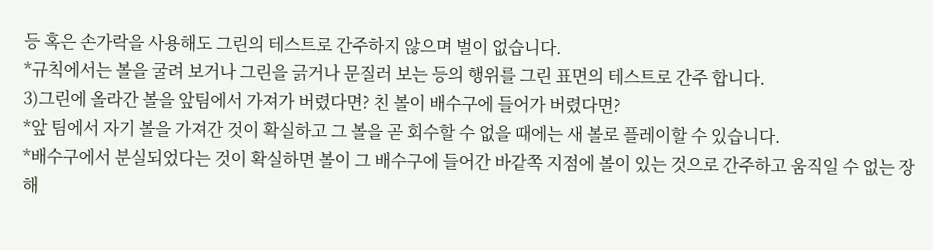등 혹은 손가락을 사용해도 그린의 테스트로 간주하지 않으며 벌이 없습니다.
*규칙에서는 볼을 굴려 보거나 그린을 긁거나 문질러 보는 등의 행위를 그린 표면의 테스트로 간주 합니다.
3)그린에 올라간 볼을 앞팀에서 가져가 버렸다면? 친 볼이 배수구에 들어가 버렸다면?
*앞 팀에서 자기 볼을 가져간 것이 확실하고 그 볼을 곧 회수할 수 없을 때에는 새 볼로 플레이할 수 있습니다.
*배수구에서 분실되었다는 것이 확실하면 볼이 그 배수구에 들어간 바같쪽 지점에 볼이 있는 것으로 간주하고 움직일 수 없는 장해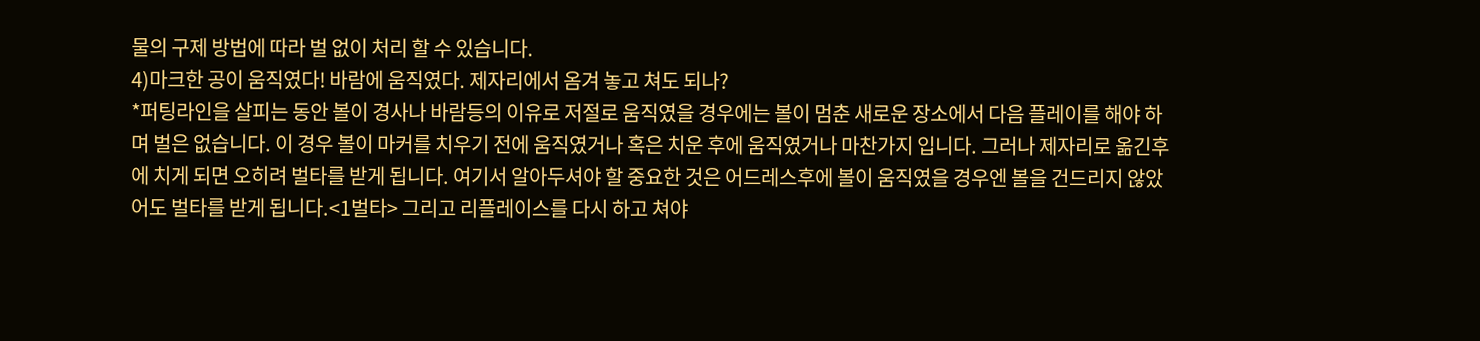물의 구제 방법에 따라 벌 없이 처리 할 수 있습니다.
4)마크한 공이 움직였다! 바람에 움직였다. 제자리에서 옴겨 놓고 쳐도 되나?
*퍼팅라인을 살피는 동안 볼이 경사나 바람등의 이유로 저절로 움직였을 경우에는 볼이 멈춘 새로운 장소에서 다음 플레이를 해야 하며 벌은 없습니다. 이 경우 볼이 마커를 치우기 전에 움직였거나 혹은 치운 후에 움직였거나 마찬가지 입니다. 그러나 제자리로 옮긴후에 치게 되면 오히려 벌타를 받게 됩니다. 여기서 알아두셔야 할 중요한 것은 어드레스후에 볼이 움직였을 경우엔 볼을 건드리지 않았어도 벌타를 받게 됩니다.<1벌타> 그리고 리플레이스를 다시 하고 쳐야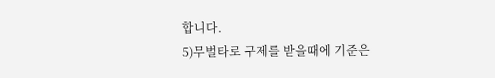합니다.
5)무벌타로 구제를 받을때에 기준은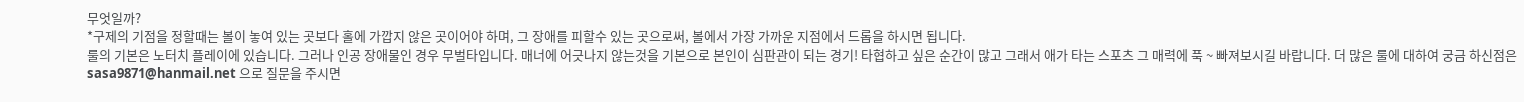무엇일까?
*구제의 기점을 정할때는 볼이 놓여 있는 곳보다 홀에 가깝지 않은 곳이어야 하며, 그 장애를 피할수 있는 곳으로써, 볼에서 가장 가까운 지점에서 드롭을 하시면 됩니다.
룰의 기본은 노터치 플레이에 있습니다. 그러나 인공 장애물인 경우 무벌타입니다. 매너에 어긋나지 않는것을 기본으로 본인이 심판관이 되는 경기! 타협하고 싶은 순간이 많고 그래서 애가 타는 스포츠 그 매력에 푹 ~ 빠져보시길 바랍니다. 더 많은 룰에 대하여 궁금 하신점은 sasa9871@hanmail.net 으로 질문을 주시면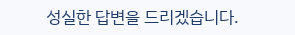성실한 답변을 드리겠습니다.